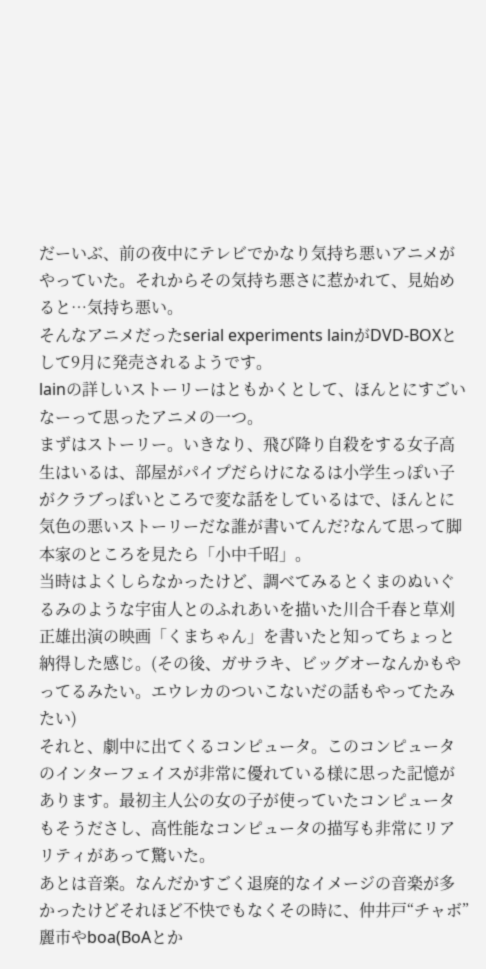だーいぶ、前の夜中にテレビでかなり気持ち悪いアニメがやっていた。それからその気持ち悪さに惹かれて、見始めると…気持ち悪い。
そんなアニメだったserial experiments lainがDVD-BOXとして9月に発売されるようです。
lainの詳しいストーリーはともかくとして、ほんとにすごいなーって思ったアニメの一つ。
まずはストーリー。いきなり、飛び降り自殺をする女子高生はいるは、部屋がパイプだらけになるは小学生っぽい子がクラブっぽいところで変な話をしているはで、ほんとに気色の悪いストーリーだな誰が書いてんだ?なんて思って脚本家のところを見たら「小中千昭」。
当時はよくしらなかったけど、調べてみるとくまのぬいぐるみのような宇宙人とのふれあいを描いた川合千春と草刈正雄出演の映画「くまちゃん」を書いたと知ってちょっと納得した感じ。(その後、ガサラキ、ビッグオーなんかもやってるみたい。エウレカのついこないだの話もやってたみたい)
それと、劇中に出てくるコンピュータ。このコンピュータのインターフェイスが非常に優れている様に思った記憶があります。最初主人公の女の子が使っていたコンピュータもそうださし、高性能なコンピュータの描写も非常にリアリティがあって驚いた。
あとは音楽。なんだかすごく退廃的なイメージの音楽が多かったけどそれほど不快でもなくその時に、仲井戸“チャボ”麗市やboa(BoAとか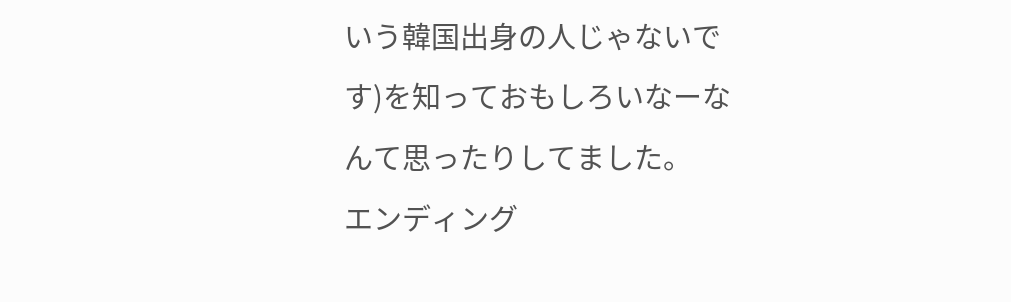いう韓国出身の人じゃないです)を知っておもしろいなーなんて思ったりしてました。
エンディング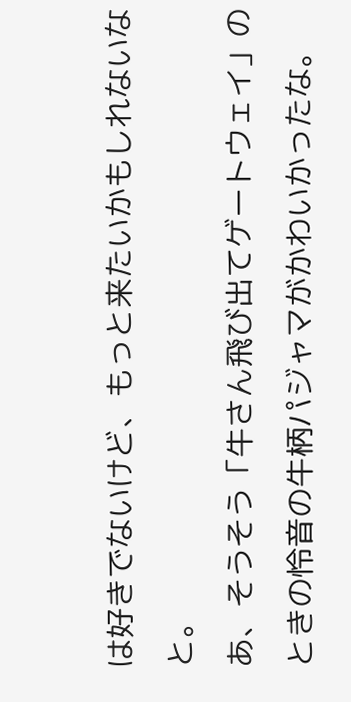は好きでないけど、もっと来たいかもしれないなと。
あ、そうそう「牛さん飛び出てゲートウェイ」のときの怜音の牛柄パジャマがかわいかったな。